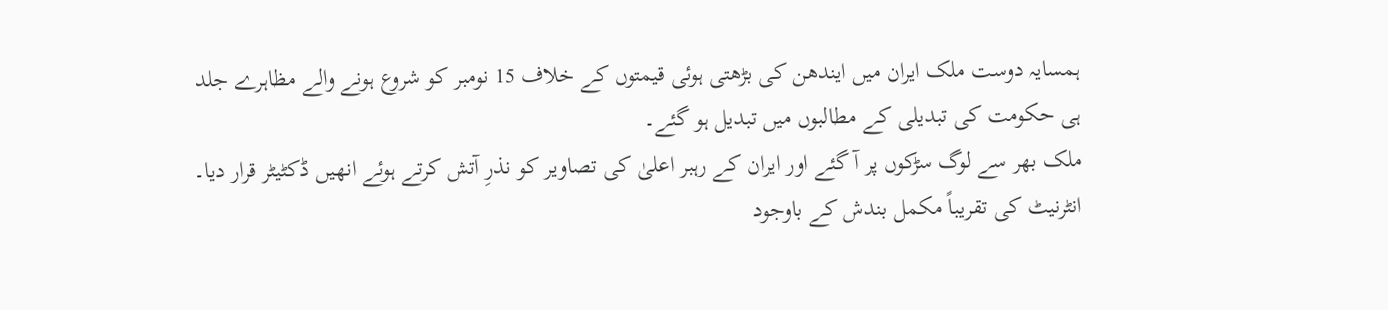ہمسایہ دوست ملک ایران میں ایندھن کی بڑھتی ہوئی قیمتوں کے خلاف 15 نومبر کو شروع ہونے والے مظاہرے جلد ہی حکومت کی تبدیلی کے مطالبوں میں تبدیل ہو گئے۔
ملک بھر سے لوگ سڑکوں پر آ گئے اور ایران کے رہبر اعلیٰ کی تصاویر کو نذرِ آتش کرتے ہوئے انھیں ڈکٹیٹر قرار دیا۔
انٹرنیٹ کی تقریباً مکمل بندش کے باوجود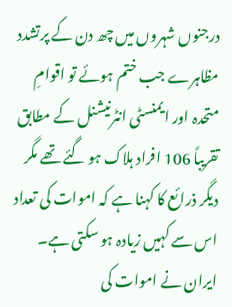درجنوں شہروں میں چھ دن کے پرتشدد مظاہرے جب ختم ہوئے تو اقوامِ متحدہ اور ایمنسٹی انٹرنیشنل کے مطابق تقریباً 106 افراد ہلاک ہو گئے تھے مگر دیگر ذرائع کا کہنا ہے کہ اموات کی تعداد اس سے کہیں زیادہ ہو سکتی ہے۔
ایران نے اموات کی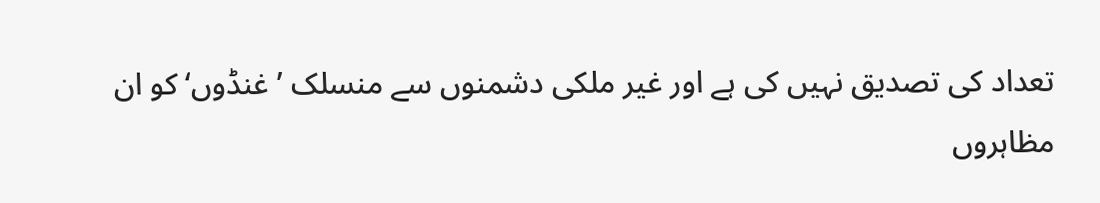تعداد کی تصدیق نہیں کی ہے اور غیر ملکی دشمنوں سے منسلک ’غنڈوں‘ کو ان مظاہروں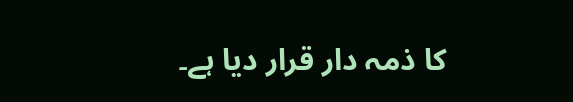کا ذمہ دار قرار دیا ہے۔